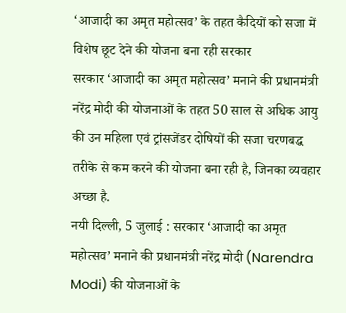‘आजादी का अमृत महोत्सव’ के तहत कैदियों को सजा में विशेष छूट देने की योजना बना रही सरकार
सरकार ‘आजादी का अमृत महोत्सव’ मनाने की प्रधानमंत्री नरेंद्र मोदी की योजनाओं के तहत 50 साल से अधिक आयु की उन महिला एवं ट्रांसजेंडर दोषियों की सजा चरणबद्ध तरीके से कम करने की योजना बना रही है, जिनका व्यवहार अच्छा है.
नयी दिल्ली, 5 जुलाई : सरकार ‘आजादी का अमृत महोत्सव’ मनाने की प्रधानमंत्री नरेंद्र मोदी (Narendra Modi) की योजनाओं के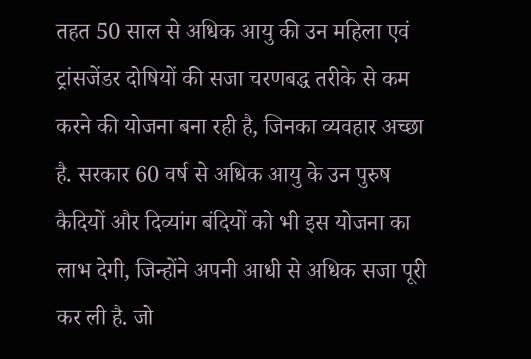तहत 50 साल से अधिक आयु की उन महिला एवं ट्रांसजेंडर दोषियों की सजा चरणबद्ध तरीके से कम करने की योजना बना रही है, जिनका व्यवहार अच्छा है. सरकार 60 वर्ष से अधिक आयु के उन पुरुष कैदियों और दिव्यांग बंदियों को भी इस योजना का लाभ देगी, जिन्होंने अपनी आधी से अधिक सजा पूरी कर ली है. जो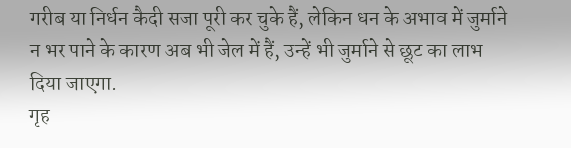गरीब या निर्धन कैदी सजा पूरी कर चुके हैं, लेकिन धन के अभाव में जुर्माने न भर पाने के कारण अब भी जेल में हैं, उन्हें भी जुर्माने से छूट का लाभ दिया जाएगा.
गृह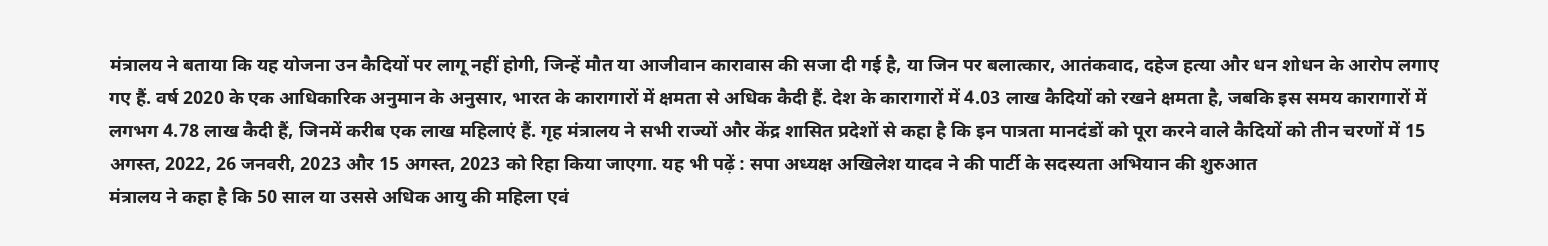मंत्रालय ने बताया कि यह योजना उन कैदियों पर लागू नहीं होगी, जिन्हें मौत या आजीवान कारावास की सजा दी गई है, या जिन पर बलात्कार, आतंकवाद, दहेज हत्या और धन शोधन के आरोप लगाए गए हैं. वर्ष 2020 के एक आधिकारिक अनुमान के अनुसार, भारत के कारागारों में क्षमता से अधिक कैदी हैं. देश के कारागारों में 4.03 लाख कैदियों को रखने क्षमता है, जबकि इस समय कारागारों में लगभग 4.78 लाख कैदी हैं, जिनमें करीब एक लाख महिलाएं हैं. गृह मंत्रालय ने सभी राज्यों और केंद्र शासित प्रदेशों से कहा है कि इन पात्रता मानदंडों को पूरा करने वाले कैदियों को तीन चरणों में 15 अगस्त, 2022, 26 जनवरी, 2023 और 15 अगस्त, 2023 को रिहा किया जाएगा. यह भी पढ़ें : सपा अध्यक्ष अखिलेश यादव ने की पार्टी के सदस्यता अभियान की शुरुआत
मंत्रालय ने कहा है कि 50 साल या उससे अधिक आयु की महिला एवं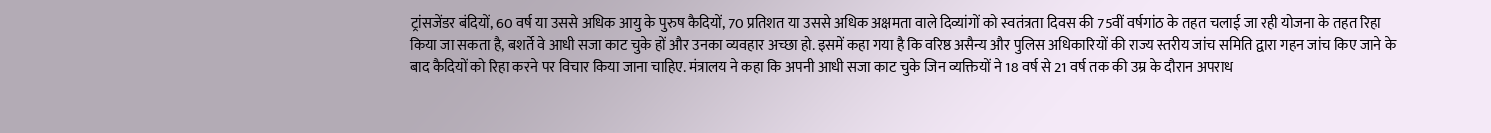ट्रांसजेंडर बंदियों, 60 वर्ष या उससे अधिक आयु के पुरुष कैदियों, 70 प्रतिशत या उससे अधिक अक्षमता वाले दिव्यांगों को स्वतंत्रता दिवस की 75वीं वर्षगांठ के तहत चलाई जा रही योजना के तहत रिहा किया जा सकता है, बशर्ते वे आधी सजा काट चुके हों और उनका व्यवहार अच्छा हो. इसमें कहा गया है कि वरिष्ठ असैन्य और पुलिस अधिकारियों की राज्य स्तरीय जांच समिति द्वारा गहन जांच किए जाने के बाद कैदियों को रिहा करने पर विचार किया जाना चाहिए. मंत्रालय ने कहा कि अपनी आधी सजा काट चुके जिन व्यक्तियों ने 18 वर्ष से 21 वर्ष तक की उम्र के दौरान अपराध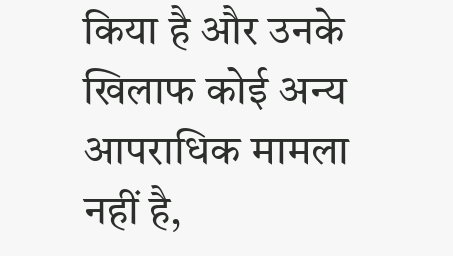किया है और उनके खिलाफ कोई अन्य आपराधिक मामला नहीं है,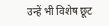उन्हें भी विशेष छूट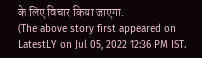के लिए विचार किया जाएगा.
(The above story first appeared on LatestLY on Jul 05, 2022 12:36 PM IST.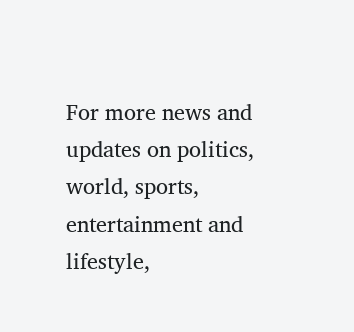For more news and updates on politics, world, sports, entertainment and lifestyle,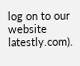log on to our website latestly.com).